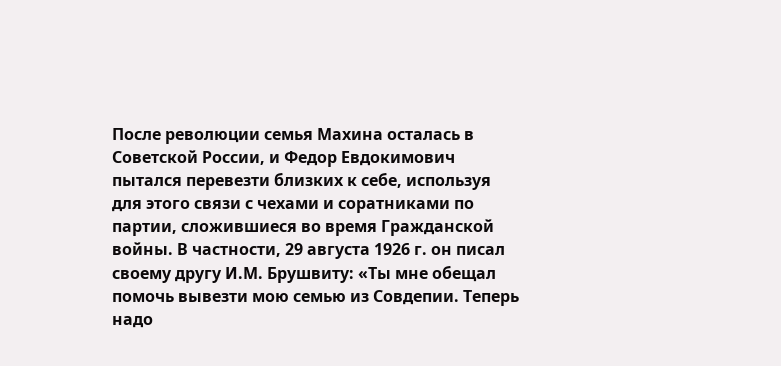После революции семья Махина осталась в Советской России, и Федор Евдокимович пытался перевезти близких к себе, используя для этого связи с чехами и соратниками по партии, сложившиеся во время Гражданской войны. В частности, 29 августа 1926 г. он писал своему другу И.М. Брушвиту: «Ты мне обещал помочь вывезти мою семью из Совдепии. Теперь надо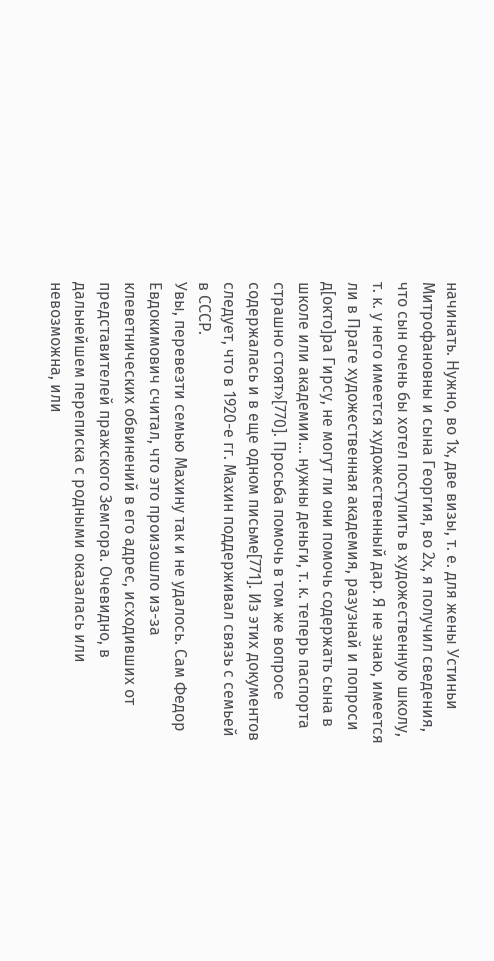начинать. Нужно, во 1х, две визы, т. е. для жены Устиньи Митрофановны и сына Георгия, во 2х, я получил сведения, что сын очень бы хотел поступить в художественную школу, т. к. у него имеется художественный дар. Я не знаю, имеется ли в Праге художественная академия, разузнай и попроси д[окто]ра Гирсу, не могут ли они помочь содержать сына в школе или академии… нужны деньги, т. к. теперь паспорта страшно стоят»[770]. Просьба помочь в том же вопросе содержалась и в еще одном письме[771]. Из этих документов следует, что в 1920-е гг. Махин поддерживал связь с семьей в СССР.
Увы, перевезти семью Махину так и не удалось. Сам Федор Евдокимович считал, что это произошло из-за клеветнических обвинений в его адрес, исходивших от представителей пражского Земгора. Очевидно, в дальнейшем переписка с родными оказалась или невозможна, или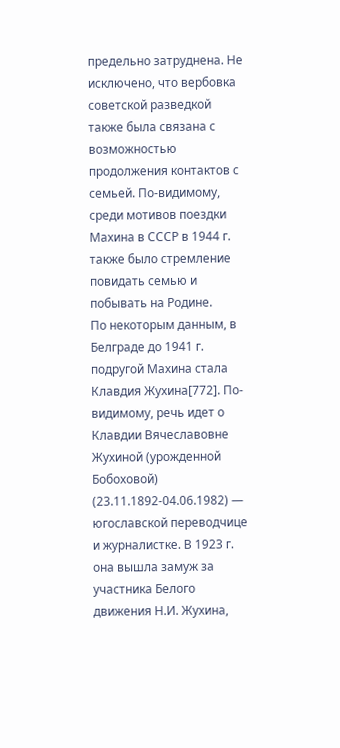предельно затруднена. Не исключено, что вербовка советской разведкой также была связана с возможностью продолжения контактов с семьей. По-видимому, среди мотивов поездки Махина в СССР в 1944 г. также было стремление повидать семью и побывать на Родине.
По некоторым данным, в Белграде до 1941 г. подругой Махина стала Клавдия Жухина[772]. По-видимому, речь идет о Клавдии Вячеславовне Жухиной (урожденной Бобоховой) (23.11.1892-04.06.1982) — югославской переводчице и журналистке. В 1923 г. она вышла замуж за участника Белого движения Н.И. Жухина,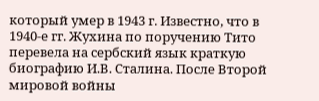который умер в 1943 г. Известно, что в 1940-е гг. Жухина по поручению Тито перевела на сербский язык краткую биографию И.В. Сталина. После Второй мировой войны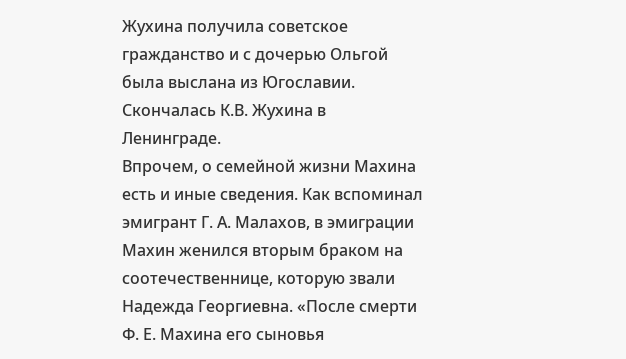Жухина получила советское гражданство и с дочерью Ольгой была выслана из Югославии. Скончалась К.В. Жухина в Ленинграде.
Впрочем, о семейной жизни Махина есть и иные сведения. Как вспоминал эмигрант Г. А. Малахов, в эмиграции Махин женился вторым браком на соотечественнице, которую звали Надежда Георгиевна. «После смерти Ф. Е. Махина его сыновья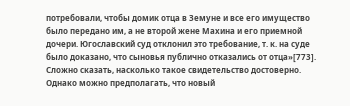потребовали, чтобы домик отца в Земуне и все его имущество было передано им, а не второй жене Махина и его приемной дочери. Югославский суд отклонил это требование, т. к. на суде было доказано, что сыновья публично отказались от отца»[773]. Сложно сказать, насколько такое свидетельство достоверно.
Однако можно предполагать, что новый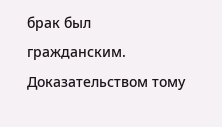брак был гражданским. Доказательством тому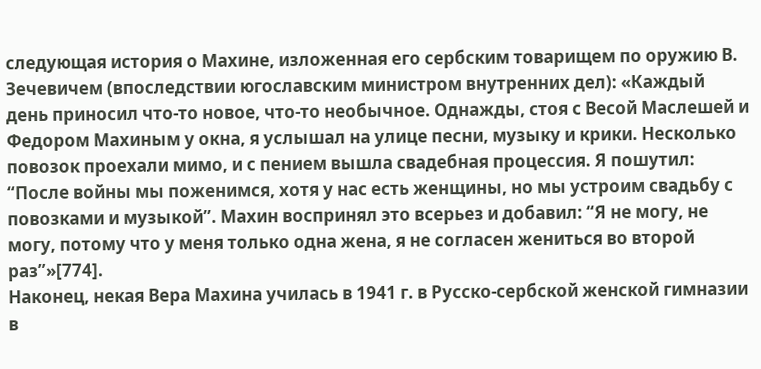следующая история о Махине, изложенная его сербским товарищем по оружию В. Зечевичем (впоследствии югославским министром внутренних дел): «Каждый день приносил что-то новое, что-то необычное. Однажды, стоя с Весой Маслешей и Федором Махиным у окна, я услышал на улице песни, музыку и крики. Несколько повозок проехали мимо, и с пением вышла свадебная процессия. Я пошутил: “После войны мы поженимся, хотя у нас есть женщины, но мы устроим свадьбу с повозками и музыкой”. Махин воспринял это всерьез и добавил: “Я не могу, не могу, потому что у меня только одна жена, я не согласен жениться во второй раз”»[774].
Наконец, некая Вера Махина училась в 1941 г. в Русско-сербской женской гимназии в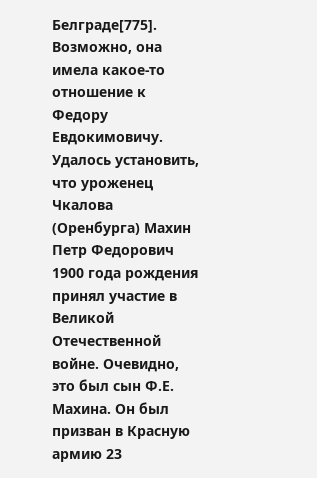Белграде[775]. Возможно, она имела какое-то отношение к Федору Евдокимовичу.
Удалось установить, что уроженец Чкалова (Оренбурга) Махин Петр Федорович 1900 года рождения принял участие в Великой Отечественной войне. Очевидно, это был сын Ф.Е. Махина. Он был призван в Красную армию 23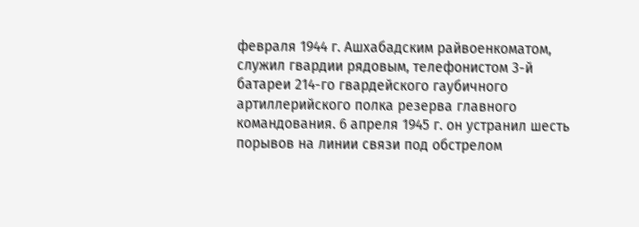февраля 1944 г. Ашхабадским райвоенкоматом, служил гвардии рядовым, телефонистом 3-й батареи 214-го гвардейского гаубичного артиллерийского полка резерва главного командования. 6 апреля 1945 г. он устранил шесть порывов на линии связи под обстрелом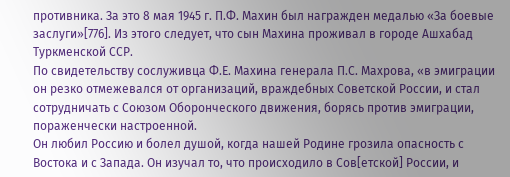противника. За это 8 мая 1945 г. П.Ф. Махин был награжден медалью «За боевые заслуги»[776]. Из этого следует, что сын Махина проживал в городе Ашхабад Туркменской ССР.
По свидетельству сослуживца Ф.Е. Махина генерала П.С. Махрова, «в эмиграции он резко отмежевался от организаций, враждебных Советской России, и стал сотрудничать с Союзом Оборонческого движения, борясь против эмиграции, пораженчески настроенной.
Он любил Россию и болел душой, когда нашей Родине грозила опасность с Востока и с Запада. Он изучал то, что происходило в Сов[етской] России, и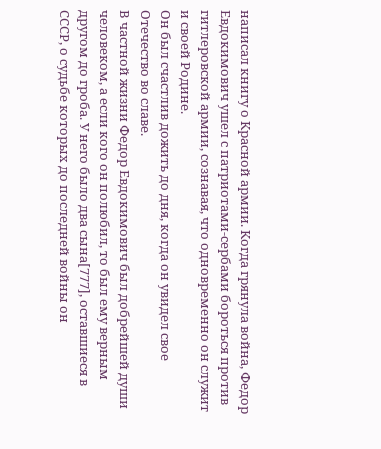написал книгу о Красной армии. Когда грянула война, Федор Евдокимович ушел с патриотами-сербами бороться против гитлеровской армии, сознавая, что одновременно он служит и своей Родине.
Он был счастлив дожить до дня, когда он увидел свое Отечество во славе.
В частной жизни Федор Евдокимович был добрейшей души человеком, а если кого он полюбил, то был ему верным другом до гроба. У него было два сына[777], оставшиеся в СССР, о судьбе которых до последней войны он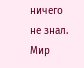ничего не знал. Мир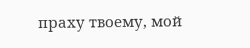праху твоему, мой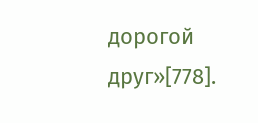дорогой друг»[778].